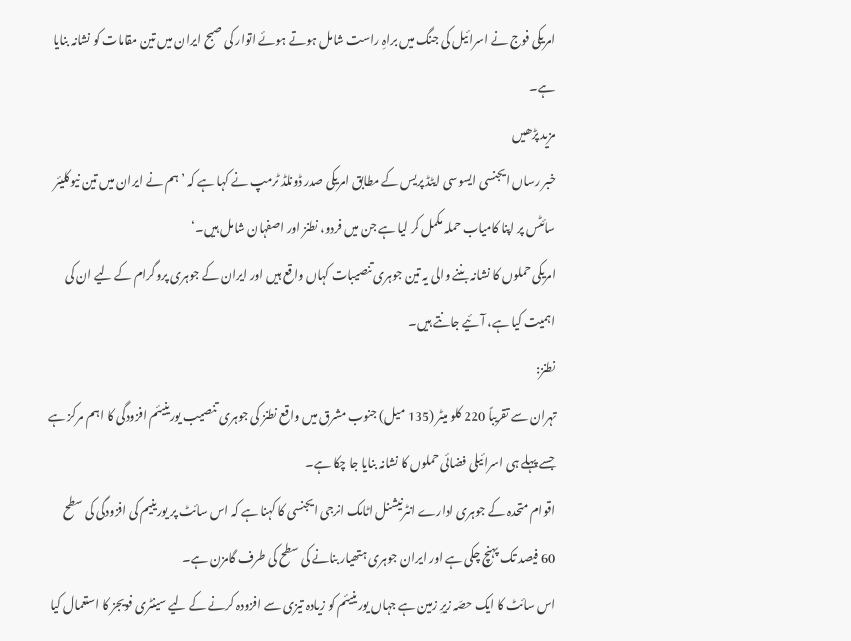امریکی فوج نے اسرائیل کی جنگ میں براہِ راست شامل ہوتے ہوئے اتوار کی صبح ایران میں تین مقامات کو نشانہ بنایا ہے۔
مزید پڑھیں
خبر رساں ایجنسی ایسوسی ایٹڈ پریس کے مطابق امریکی صدر ڈونلڈ ٹرمپ نے کہا ہے کہ ’ہم نے ایران میں تین نیوکلیئر سائٹس پر اپنا کامیاب حملہ مکمل کر لیا ہے جن میں فردو، نطنز اور اصفہان شامل ہیں۔‘
امریکی حملوں کا نشانہ بننے والی یہ تین جوہری تنصیبات کہاں واقع ہیں اور ایران کے جوہری پروگرام کے لیے ان کی اہمیت کیا ہے، آئیے جانتے ہیں۔
نطنز:
تہران سے تقریباً 220 کلو میٹر (135 میل) جنوب مشرق میں واقع نطنز کی جوہری تنصیب یورینیئم افزودگی کا اہم مرکز ہے جسے پہلے ہی اسرائیلی فضائی حملوں کا نشانہ بنایا جا چکا ہے۔
اقوام متحدہ کے جوہری ادارے انٹرنیشنل اٹامک انرجی ایجنسی کا کہنا ہے کہ اس سائٹ پر یورینیم کی افزودگی کی سطح 60 فیصد تک پہنچ چکی ہے اور ایران جوہری ہتھیار بنانے کی سطح کی طرف گامزن ہے۔
اس سائٹ کا ایک حصّہ زیرِ زمین ہے جہاں یورینیئم کو زیادہ تیزی سے افزودہ کرنے کے لیے سینٹری فویجز کا استعمال کیا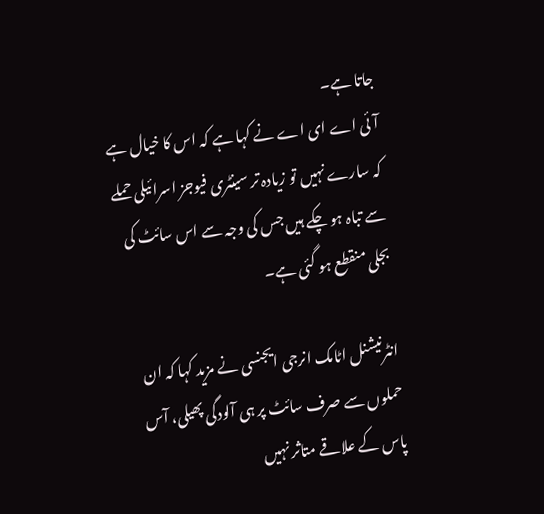جاتا ہے۔
آئی اے ای اے نے کہا ہے کہ اس کا خیال ہے کہ سارے نہیں تو زیادہ تر سینٹری فیوجز اسرائیلی حملے سے تباہ ہو چکے ہیں جس کی وجہ سے اس سائٹ کی بجلی منقطع ہو گئی ہے۔

انٹرنیشنل اٹامک انرجی ایجنسی نے مزید کہا کہ ان حملوں سے صرف سائٹ پر ہی آلودگی پھیلی، آس پاس کے علاقے متاثر نہیں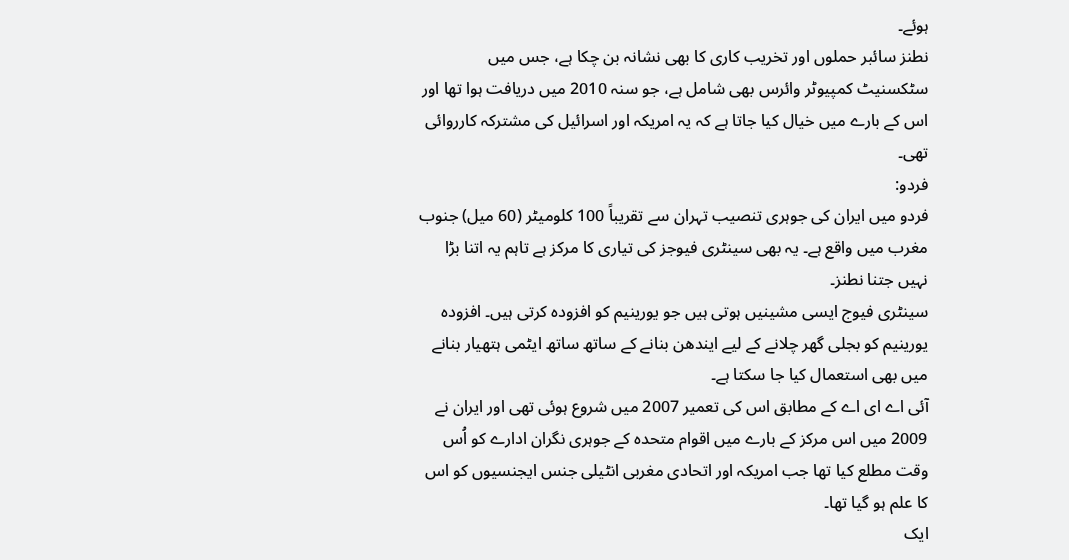ہوئے۔
نطنز سائبر حملوں اور تخریب کاری کا بھی نشانہ بن چکا ہے، جس میں سٹکسنیٹ کمپیوٹر وائرس بھی شامل ہے، جو سنہ 2010 میں دریافت ہوا تھا اور اس کے بارے میں خیال کیا جاتا ہے کہ یہ امریکہ اور اسرائیل کی مشترکہ کارروائی تھی۔
فردو:
فردو میں ایران کی جوہری تنصیب تہران سے تقریباً 100 کلومیٹر (60 میل) جنوب مغرب میں واقع ہے۔ یہ بھی سینٹری فیوجز کی تیاری کا مرکز ہے تاہم یہ اتنا بڑا نہیں جتنا نطنز۔
سینٹری فیوج ایسی مشینیں ہوتی ہیں جو یورینیم کو افزودہ کرتی ہیں۔ افزودہ یورینیم کو بجلی گھر چلانے کے لیے ایندھن بنانے کے ساتھ ساتھ ایٹمی ہتھیار بنانے میں بھی استعمال کیا جا سکتا ہے۔
آئی اے ای اے کے مطابق اس کی تعمیر 2007 میں شروع ہوئی تھی اور ایران نے 2009 میں اس مرکز کے بارے میں اقوام متحدہ کے جوہری نگران ادارے کو اُس وقت مطلع کیا تھا جب امریکہ اور اتحادی مغربی انٹیلی جنس ایجنسیوں کو اس کا علم ہو گیا تھا۔
ایک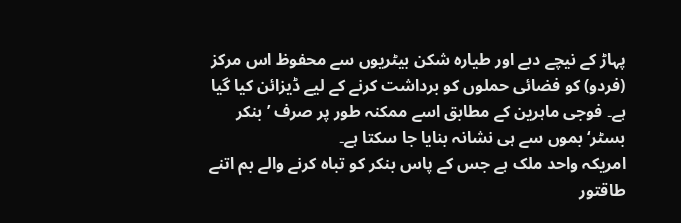پہاڑ کے نیچے دبے اور طیارہ شکن بیٹریوں سے محفوظ اس مرکز (فردو) کو فضائی حملوں کو برداشت کرنے کے لیے ڈیزائن کیا گیا ہے۔ فوجی ماہرین کے مطابق اسے ممکنہ طور پر صرف ’بنکر بسٹر‘ بموں سے ہی نشانہ بنایا جا سکتا ہے۔
امریکہ واحد ملک ہے جس کے پاس بنکر کو تباہ کرنے والے بم اتنے طاقتور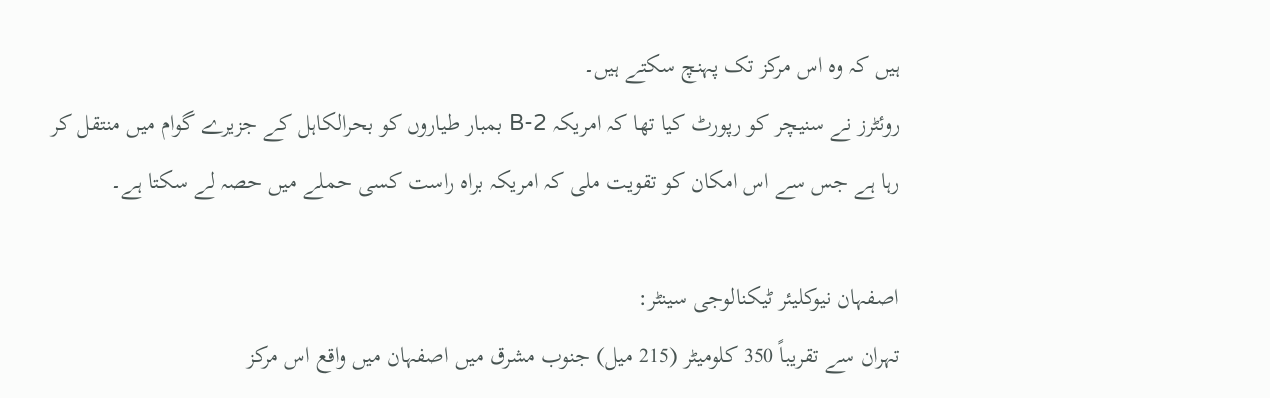ہیں کہ وہ اس مرکز تک پہنچ سکتے ہیں۔
روئٹرز نے سنیچر کو رپورٹ کیا تھا کہ امریکہ B-2 بمبار طیاروں کو بحرالکاہل کے جزیرے گوام میں منتقل کر رہا ہے جس سے اس امکان کو تقویت ملی کہ امریکہ براہ راست کسی حملے میں حصہ لے سکتا ہے۔

اصفہان نیوکلیئر ٹیکنالوجی سینٹر:
تہران سے تقریباً 350 کلومیٹر (215 میل) جنوب مشرق میں اصفہان میں واقع اس مرکز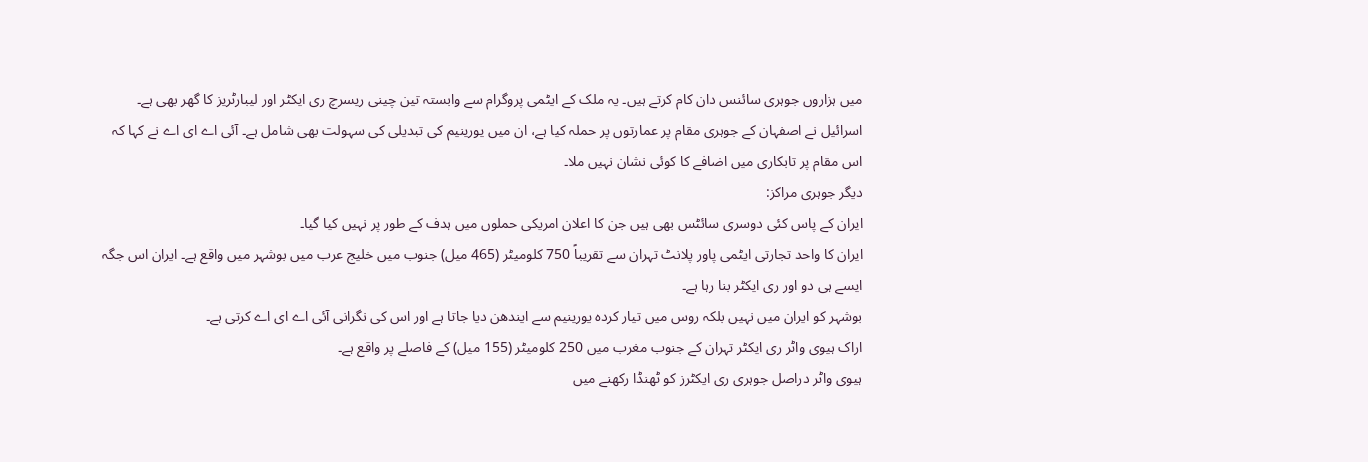میں ہزاروں جوہری سائنس دان کام کرتے ہیں۔ یہ ملک کے ایٹمی پروگرام سے وابستہ تین چینی ریسرچ ری ایکٹر اور لیبارٹریز کا گھر بھی ہے۔
اسرائیل نے اصفہان کے جوہری مقام پر عمارتوں پر حملہ کیا ہے، ان میں یورینیم کی تبدیلی کی سہولت بھی شامل ہے۔ آئی اے ای اے نے کہا کہ اس مقام پر تابکاری میں اضافے کا کوئی نشان نہیں ملا۔
دیگر جوہری مراکز:
ایران کے پاس کئی دوسری سائٹس بھی ہیں جن کا اعلان امریکی حملوں میں ہدف کے طور پر نہیں کیا گیا۔
ایران کا واحد تجارتی ایٹمی پاور پلانٹ تہران سے تقریباً 750 کلومیٹر (465 میل) جنوب میں خلیج عرب میں بوشہر میں واقع ہے۔ ایران اس جگہ ایسے ہی دو اور ری ایکٹر بنا رہا ہے۔
بوشہر کو ایران میں نہیں بلکہ روس میں تیار کردہ یورینیم سے ایندھن دیا جاتا ہے اور اس کی نگرانی آئی اے ای اے کرتی ہے۔
اراک ہیوی واٹر ری ایکٹر تہران کے جنوب مغرب میں 250 کلومیٹر (155 میل) کے فاصلے پر واقع ہے۔
ہیوی واٹر دراصل جوہری ری ایکٹرز کو ٹھنڈا رکھنے میں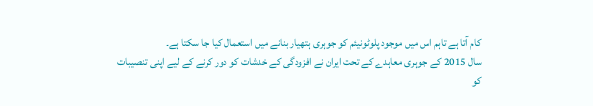کام آتا ہے تاہم اس میں موجود پلوٹونیئم کو جوہری ہتھیار بنانے میں استعمال کیا جا سکتا ہے۔
سال 2015 کے جوہری معاہدے کے تحت ایران نے افزودگی کے خدشات کو دور کرنے کے لیے اپنی تنصیبات کو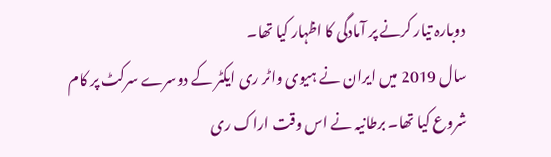دوبارہ تیار کرنے پر آمادگی کا اظہار کیا تھا۔
سال 2019 میں ایران نے ہیوی واٹر ری ایکٹر کے دوسرے سرکٹ پر کام شروع کیا تھا۔ برطانیہ نے اس وقت اراک ری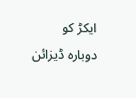ایکڑ کو دوبارہ ڈیزائن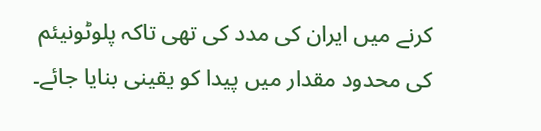کرنے میں ایران کی مدد کی تھی تاکہ پلوٹونیئم کی محدود مقدار میں پیدا کو یقینی بنایا جائے۔